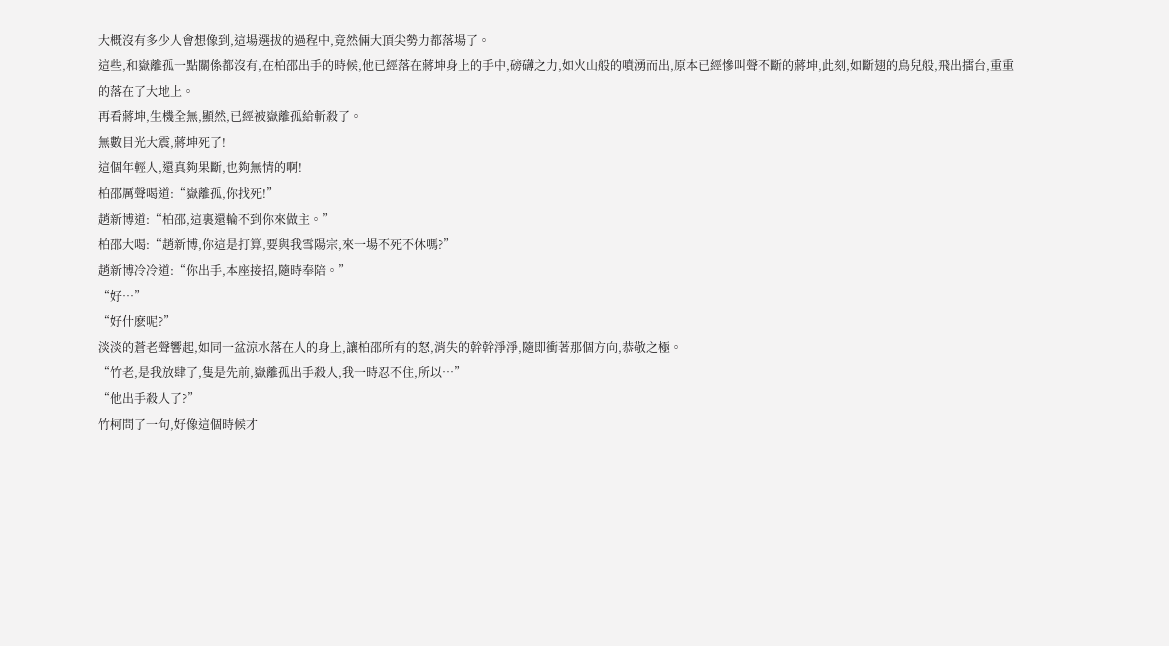大概沒有多少人會想像到,這場選拔的過程中,竟然倆大頂尖勢力都落場了。
這些,和嶽離孤一點關係都沒有,在柏邵出手的時候,他已經落在蔣坤身上的手中,磅礴之力,如火山般的噴湧而出,原本已經慘叫聲不斷的蔣坤,此刻,如斷翅的鳥兒般,飛出擂台,重重的落在了大地上。
再看蔣坤,生機全無,顯然,已經被嶽離孤給斬殺了。
無數目光大震,蔣坤死了!
這個年輕人,還真夠果斷,也夠無情的啊!
柏邵厲聲喝道:“嶽離孤,你找死!”
趙新博道:“柏邵,這裏還輪不到你來做主。”
柏邵大喝:“趙新博,你這是打算,要與我雪陽宗,來一場不死不休嗎?”
趙新博冷冷道:“你出手,本座接招,隨時奉陪。”
“好…”
“好什麽呢?”
淡淡的蒼老聲響起,如同一盆涼水落在人的身上,讓柏邵所有的怒,消失的幹幹淨淨,隨即衝著那個方向,恭敬之極。
“竹老,是我放肆了,隻是先前,嶽離孤出手殺人,我一時忍不住,所以…”
“他出手殺人了?”
竹柯問了一句,好像這個時候才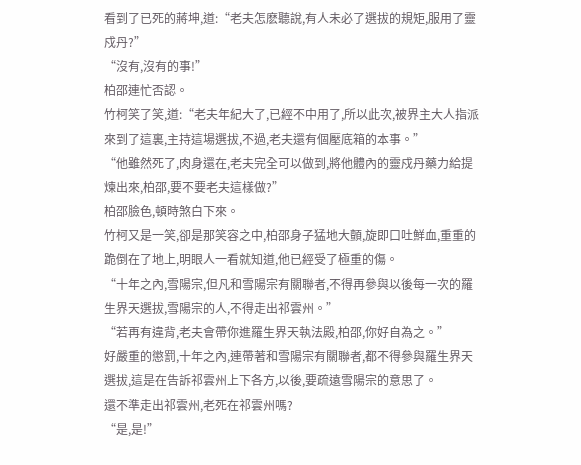看到了已死的蔣坤,道:“老夫怎麽聽說,有人未必了選拔的規矩,服用了靈戍丹?”
“沒有,沒有的事!”
柏邵連忙否認。
竹柯笑了笑,道:“老夫年紀大了,已經不中用了,所以此次,被界主大人指派來到了這裏,主持這場選拔,不過,老夫還有個壓底箱的本事。”
“他雖然死了,肉身還在,老夫完全可以做到,將他體內的靈戍丹藥力給提煉出來,柏邵,要不要老夫這樣做?”
柏邵臉色,頓時煞白下來。
竹柯又是一笑,卻是那笑容之中,柏邵身子猛地大顫,旋即口吐鮮血,重重的跪倒在了地上,明眼人一看就知道,他已經受了極重的傷。
“十年之內,雪陽宗,但凡和雪陽宗有關聯者,不得再參與以後每一次的羅生界天選拔,雪陽宗的人,不得走出祁雲州。”
“若再有違背,老夫會帶你進羅生界天執法殿,柏邵,你好自為之。”
好嚴重的懲罰,十年之內,連帶著和雪陽宗有關聯者,都不得參與羅生界天選拔,這是在告訴祁雲州上下各方,以後,要疏遠雪陽宗的意思了。
還不準走出祁雲州,老死在祁雲州嗎?
“是,是!”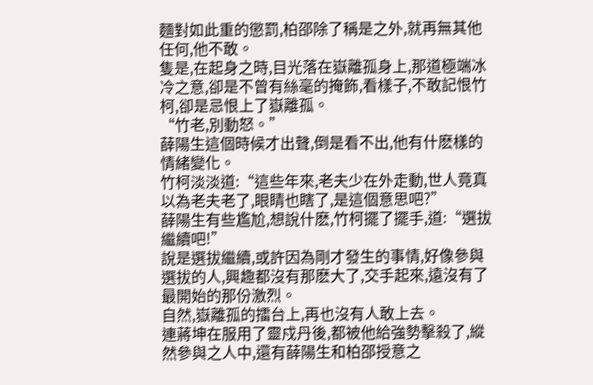麵對如此重的懲罰,柏邵除了稱是之外,就再無其他任何,他不敢。
隻是,在起身之時,目光落在嶽離孤身上,那道極端冰冷之意,卻是不曾有絲毫的掩飾,看樣子,不敢記恨竹柯,卻是忌恨上了嶽離孤。
“竹老,別動怒。”
薛陽生這個時候才出聲,倒是看不出,他有什麽樣的情緒變化。
竹柯淡淡道:“這些年來,老夫少在外走動,世人竟真以為老夫老了,眼睛也瞎了,是這個意思吧?”
薛陽生有些尷尬,想說什麽,竹柯擺了擺手,道:“選拔繼續吧!”
說是選拔繼續,或許因為剛才發生的事情,好像參與選拔的人,興趣都沒有那麽大了,交手起來,遠沒有了最開始的那份激烈。
自然,嶽離孤的擂台上,再也沒有人敢上去。
連蔣坤在服用了靈戍丹後,都被他給強勢擊殺了,縱然參與之人中,還有薛陽生和柏邵授意之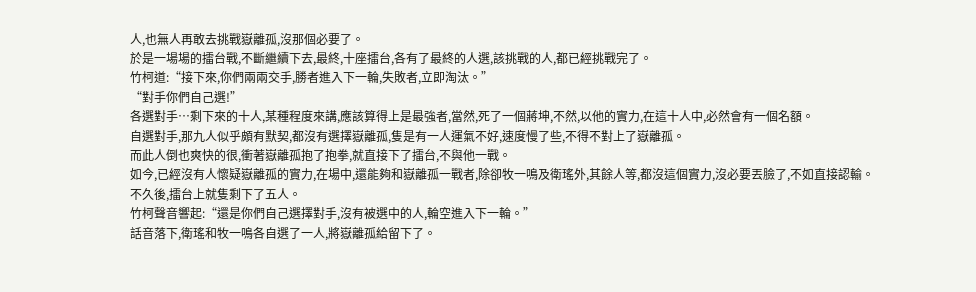人,也無人再敢去挑戰嶽離孤,沒那個必要了。
於是一場場的擂台戰,不斷繼續下去,最終,十座擂台,各有了最終的人選,該挑戰的人,都已經挑戰完了。
竹柯道:“接下來,你們兩兩交手,勝者進入下一輪,失敗者,立即淘汰。”
“對手你們自己選!”
各選對手…剩下來的十人,某種程度來講,應該算得上是最強者,當然,死了一個蔣坤,不然,以他的實力,在這十人中,必然會有一個名額。
自選對手,那九人似乎頗有默契,都沒有選擇嶽離孤,隻是有一人運氣不好,速度慢了些,不得不對上了嶽離孤。
而此人倒也爽快的很,衝著嶽離孤抱了抱拳,就直接下了擂台,不與他一戰。
如今,已經沒有人懷疑嶽離孤的實力,在場中,還能夠和嶽離孤一戰者,除卻牧一鳴及衛瑤外,其餘人等,都沒這個實力,沒必要丟臉了,不如直接認輸。
不久後,擂台上就隻剩下了五人。
竹柯聲音響起:“還是你們自己選擇對手,沒有被選中的人,輪空進入下一輪。”
話音落下,衛瑤和牧一鳴各自選了一人,將嶽離孤給留下了。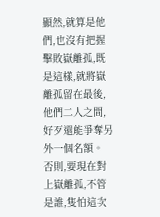顯然,就算是他們,也沒有把握擊敗嶽離孤,既是這樣,就將嶽離孤留在最後,他們二人之間,好歹還能爭奪另外一個名額。
否則,要現在對上嶽離孤,不管是誰,隻怕這次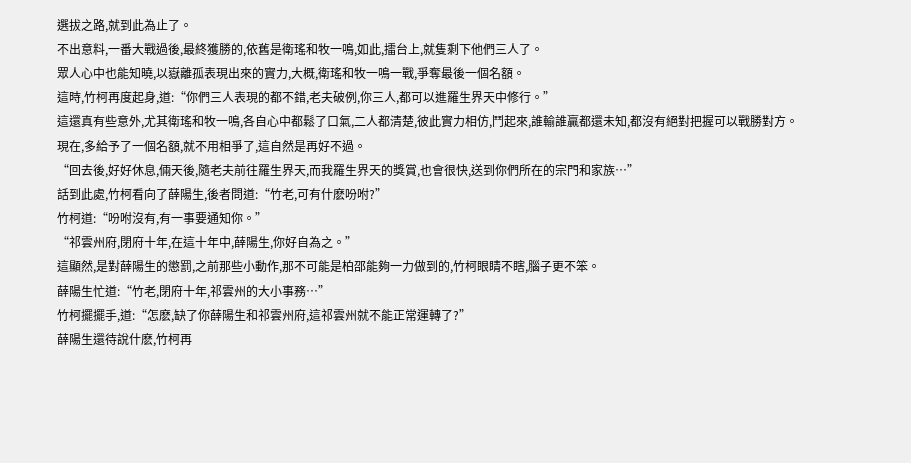選拔之路,就到此為止了。
不出意料,一番大戰過後,最終獲勝的,依舊是衛瑤和牧一鳴,如此,擂台上,就隻剩下他們三人了。
眾人心中也能知曉,以嶽離孤表現出來的實力,大概,衛瑤和牧一鳴一戰,爭奪最後一個名額。
這時,竹柯再度起身,道:“你們三人表現的都不錯,老夫破例,你三人,都可以進羅生界天中修行。”
這還真有些意外,尤其衛瑤和牧一鳴,各自心中都鬆了口氣,二人都清楚,彼此實力相仿,鬥起來,誰輸誰贏都還未知,都沒有絕對把握可以戰勝對方。
現在,多給予了一個名額,就不用相爭了,這自然是再好不過。
“回去後,好好休息,倆天後,隨老夫前往羅生界天,而我羅生界天的獎賞,也會很快,送到你們所在的宗門和家族…”
話到此處,竹柯看向了薛陽生,後者問道:“竹老,可有什麽吩咐?”
竹柯道:“吩咐沒有,有一事要通知你。”
“祁雲州府,閉府十年,在這十年中,薛陽生,你好自為之。”
這顯然,是對薛陽生的懲罰,之前那些小動作,那不可能是柏邵能夠一力做到的,竹柯眼睛不瞎,腦子更不笨。
薛陽生忙道:“竹老,閉府十年,祁雲州的大小事務…”
竹柯擺擺手,道:“怎麽,缺了你薛陽生和祁雲州府,這祁雲州就不能正常運轉了?”
薛陽生還待說什麽,竹柯再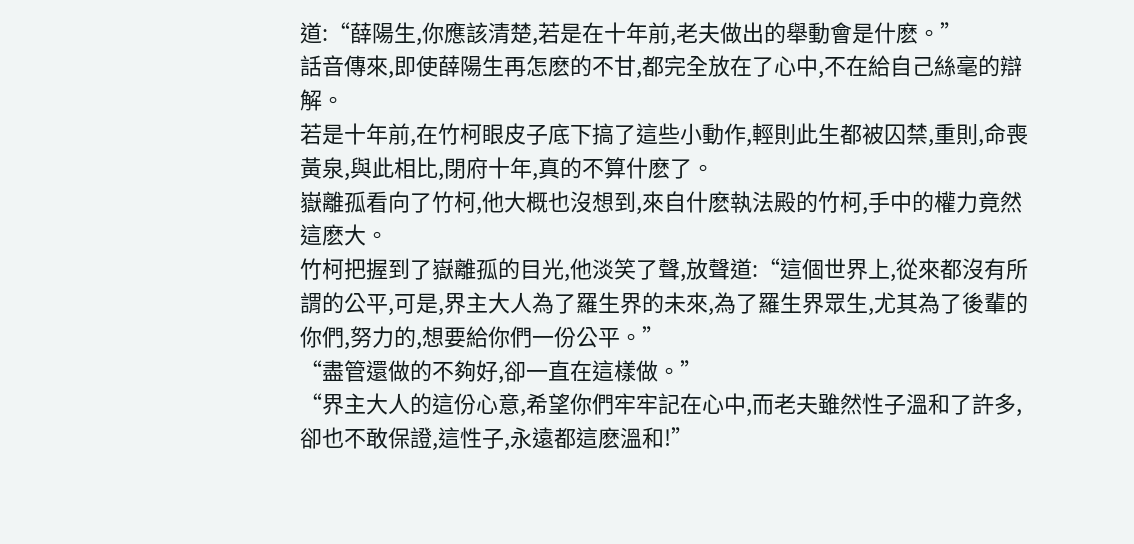道:“薛陽生,你應該清楚,若是在十年前,老夫做出的舉動會是什麽。”
話音傳來,即使薛陽生再怎麽的不甘,都完全放在了心中,不在給自己絲毫的辯解。
若是十年前,在竹柯眼皮子底下搞了這些小動作,輕則此生都被囚禁,重則,命喪黃泉,與此相比,閉府十年,真的不算什麽了。
嶽離孤看向了竹柯,他大概也沒想到,來自什麽執法殿的竹柯,手中的權力竟然這麽大。
竹柯把握到了嶽離孤的目光,他淡笑了聲,放聲道:“這個世界上,從來都沒有所謂的公平,可是,界主大人為了羅生界的未來,為了羅生界眾生,尤其為了後輩的你們,努力的,想要給你們一份公平。”
“盡管還做的不夠好,卻一直在這樣做。”
“界主大人的這份心意,希望你們牢牢記在心中,而老夫雖然性子溫和了許多,卻也不敢保證,這性子,永遠都這麽溫和!”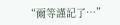“爾等謹記了…”